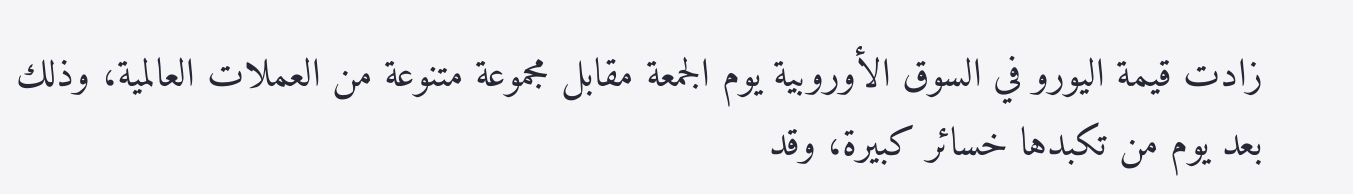زادت قيمة اليورو في السوق الأوروبية يوم الجمعة مقابل مجموعة متنوعة من العملات العالمية، وذلك بعد يوم من تكبدها خسائر كبيرة، وقد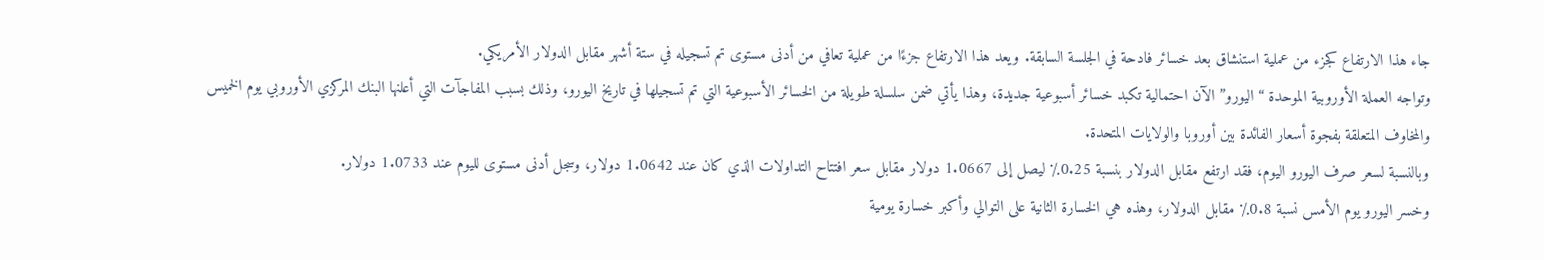جاء هذا الارتفاع كجزء من عملية استنشاق بعد خسائر فادحة في الجلسة السابقة. ويعد هذا الارتفاع جزءًا من عملية تعافي من أدنى مستوى تم تسجيله في ستة أشهر مقابل الدولار الأمريكي.
وتواجه العملة الأوروبية الموحدة “اليورو” الآن احتمالية تكبد خسائر أسبوعية جديدة، وهذا يأتي ضمن سلسلة طويلة من الخسائر الأسبوعية التي تم تسجيلها في تاريخ اليورو، وذلك بسبب المفاجآت التي أعلنها البنك المركزي الأوروبي يوم الخميس والمخاوف المتعلقة بفجوة أسعار الفائدة بين أوروبا والولايات المتحدة.
وبالنسبة لسعر صرف اليورو اليوم، فقد ارتفع مقابل الدولار بنسبة 0.25٪ ليصل إلى 1.0667 دولار مقابل سعر افتتاح التداولات الذي كان عند 1.0642 دولار، وسجل أدنى مستوى لليوم عند 1.0733 دولار.
وخسر اليورو يوم الأمس نسبة 0.8٪ مقابل الدولار، وهذه هي الخسارة الثانية على التوالي وأكبر خسارة يومية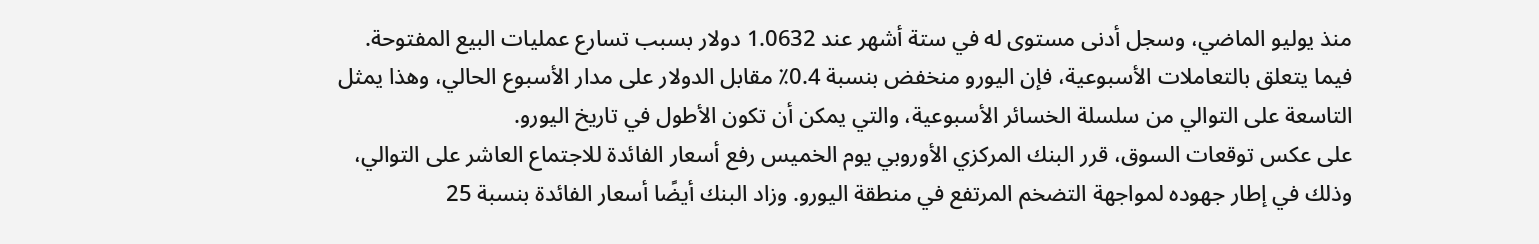منذ يوليو الماضي، وسجل أدنى مستوى له في ستة أشهر عند 1.0632 دولار بسبب تسارع عمليات البيع المفتوحة.
فيما يتعلق بالتعاملات الأسبوعية، فإن اليورو منخفض بنسبة 0.4٪ مقابل الدولار على مدار الأسبوع الحالي، وهذا يمثل التاسعة على التوالي من سلسلة الخسائر الأسبوعية، والتي يمكن أن تكون الأطول في تاريخ اليورو.
على عكس توقعات السوق، قرر البنك المركزي الأوروبي يوم الخميس رفع أسعار الفائدة للاجتماع العاشر على التوالي، وذلك في إطار جهوده لمواجهة التضخم المرتفع في منطقة اليورو. وزاد البنك أيضًا أسعار الفائدة بنسبة 25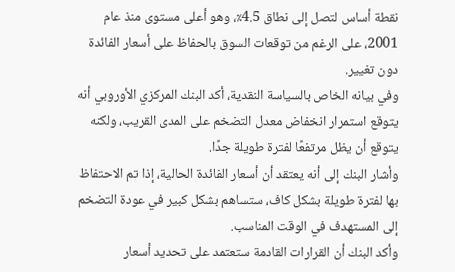نقطة أساس لتصل إلى نطاق 4.5٪، وهو أعلى مستوى منذ عام 2001، على الرغم من توقعات السوق بالحفاظ على أسعار الفائدة دون تغيير.
وفي بيانه الخاص بالسياسة النقدية، أكد البنك المركزي الأوروبي أنه يتوقع استمرار انخفاض معدل التضخم على المدى القريب، ولكنه يتوقع أن يظل مرتفعًا لفترة طويلة جدًا.
وأشار البنك إلى أنه يعتقد أن أسعار الفائدة الحالية، إذا تم الاحتفاظ بها لفترة طويلة بشكل كاف، ستساهم بشكل كبير في عودة التضخم إلى المستهدف في الوقت المناسب.
وأكد البنك أن القرارات القادمة ستعتمد على تحديد أسعار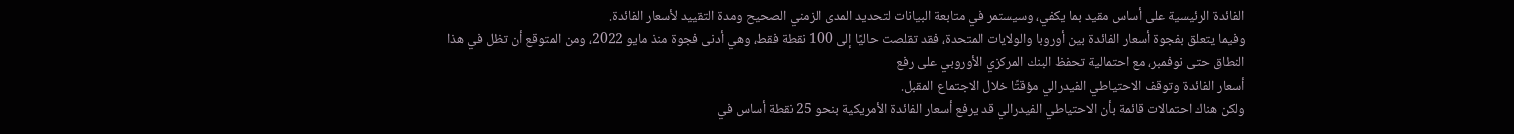الفائدة الرئيسية على أساس مقيد بما يكفي، وسيستمر في متابعة البيانات لتحديد المدى الزمني الصحيح ومدة التقييد لأسعار الفائدة.
وفيما يتعلق بفجوة أسعار الفائدة بين أوروبا والولايات المتحدة، فقد تقلصت حاليًا إلى 100 نقطة فقط، وهي أدنى فجوة منذ مايو 2022، ومن المتوقع أن تظل في هذا النطاق حتى نوفمبر، مع احتمالية تحفظ البنك المركزي الأوروبي على رفع
أسعار الفائدة وتوقف الاحتياطي الفيدرالي مؤقتًا خلال الاجتماع المقبل.
ولكن هناك احتمالات قائمة بأن الاحتياطي الفيدرالي قد يرفع أسعار الفائدة الأمريكية بنحو 25 نقطة أساس في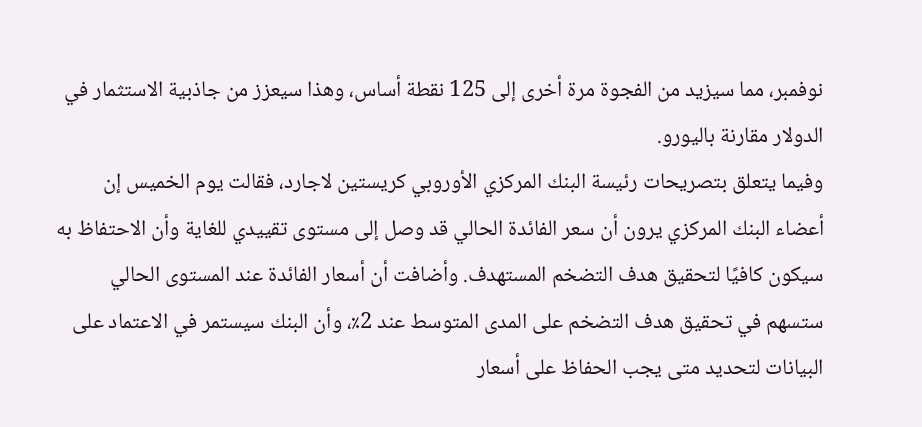نوفمبر، مما سيزيد من الفجوة مرة أخرى إلى 125 نقطة أساس، وهذا سيعزز من جاذبية الاستثمار في الدولار مقارنة باليورو.
وفيما يتعلق بتصريحات رئيسة البنك المركزي الأوروبي كريستين لاجارد، فقالت يوم الخميس إن أعضاء البنك المركزي يرون أن سعر الفائدة الحالي قد وصل إلى مستوى تقييدي للغاية وأن الاحتفاظ به سيكون كافيًا لتحقيق هدف التضخم المستهدف. وأضافت أن أسعار الفائدة عند المستوى الحالي ستسهم في تحقيق هدف التضخم على المدى المتوسط عند 2٪، وأن البنك سيستمر في الاعتماد على البيانات لتحديد متى يجب الحفاظ على أسعار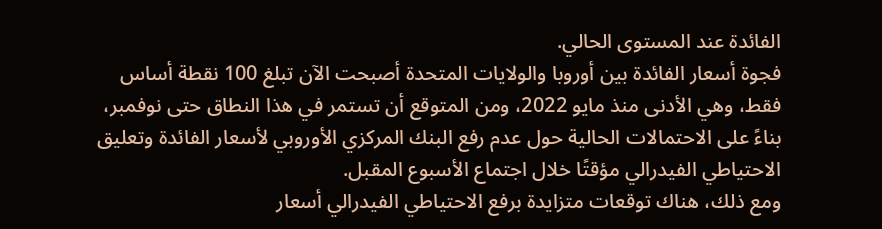الفائدة عند المستوى الحالي.
فجوة أسعار الفائدة بين أوروبا والولايات المتحدة أصبحت الآن تبلغ 100 نقطة أساس فقط، وهي الأدنى منذ مايو 2022، ومن المتوقع أن تستمر في هذا النطاق حتى نوفمبر، بناءً على الاحتمالات الحالية حول عدم رفع البنك المركزي الأوروبي لأسعار الفائدة وتعليق الاحتياطي الفيدرالي مؤقتًا خلال اجتماع الأسبوع المقبل.
ومع ذلك، هناك توقعات متزايدة برفع الاحتياطي الفيدرالي أسعار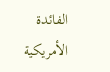الفائدة الأمريكية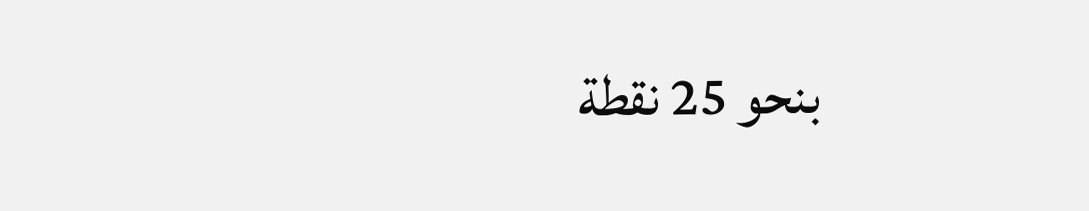بنحو 25 نقطة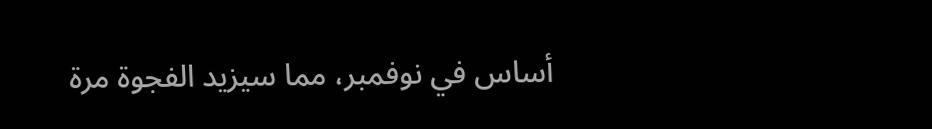أساس في نوفمبر، مما سيزيد الفجوة مرة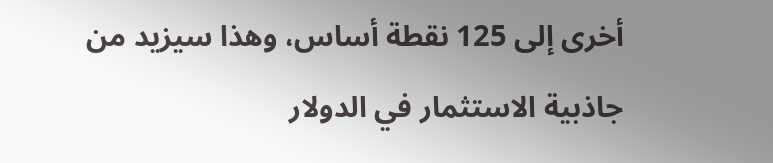أخرى إلى 125 نقطة أساس، وهذا سيزيد من جاذبية الاستثمار في الدولار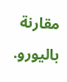مقارنة باليورو.